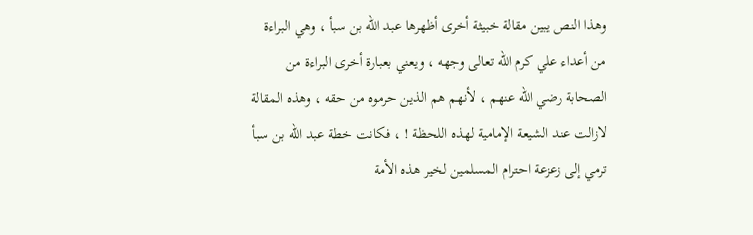وهذا النص يبين مقالة خبيثة أخرى أظهرها عبد الله بن سبأ ، وهي البراءة من أعداء علي كرم الله تعالى وجهه ، ويعني بعبارة أخرى البراءة من الصحابة رضي الله عنهم ، لأنهم هم الذين حرموه من حقه ، وهذه المقالة لازالت عند الشيعة الإمامية لهذه اللحظة ! ، فكانت خطة عبد الله بن سبأ ترمي إلى زعزعة احترام المسلمين لخير هذه الأمة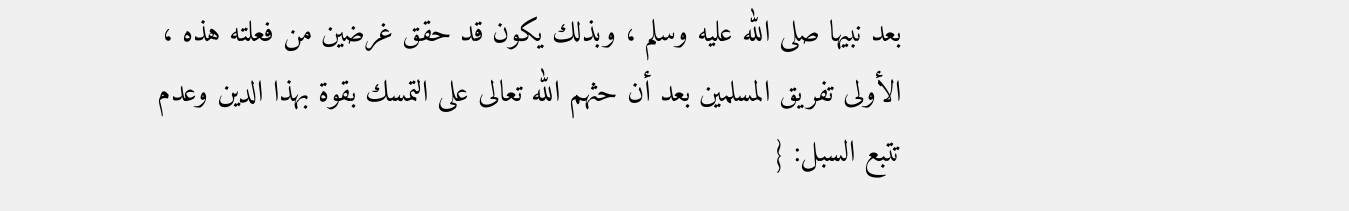بعد نبيها صلى الله عليه وسلم ، وبذلك يكون قد حقق غرضين من فعلته هذه ، الأولى تفريق المسلمين بعد أن حثهم الله تعالى على التمسك بقوة بهذا الدين وعدم تتبع السبل: {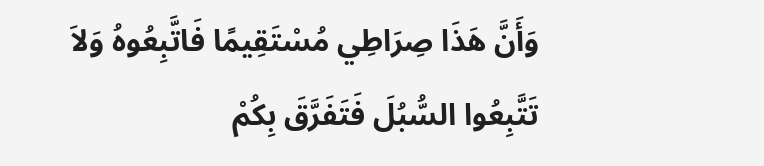وَأَنَّ هَذَا صِرَاطِي مُسْتَقِيمًا فَاتَّبِعُوهُ وَلاَ تَتَّبِعُوا السُّبُلَ فَتَفَرَّقَ بِكُمْ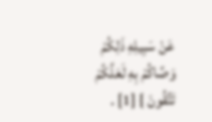عَنْ سَبِيلِهِ ذَلِكُمْ وَصَّاكُمْ بِهِ لَعَلَّكُمْ تَتَّقُونَ } [1] .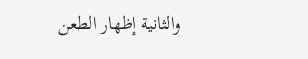والثانية إظهار الطعن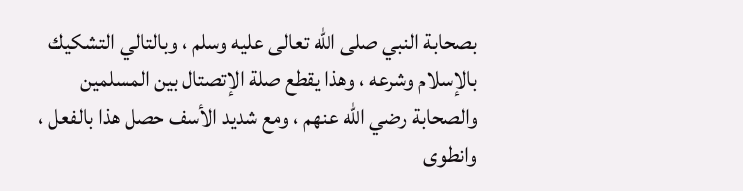بصحابة النبي صلى الله تعالى عليه وسلم ، وبالتالي التشكيك بالإسلام وشرعه ، وهذا يقطع صلة الإتصتال بين المسلمين والصحابة رضي الله عنهم ، ومع شديد الأسف حصل هذا بالفعل ، وانطوى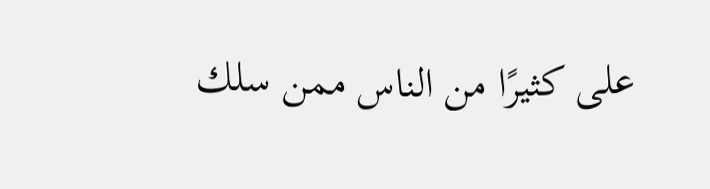على كثيرًا من الناس ممن سلك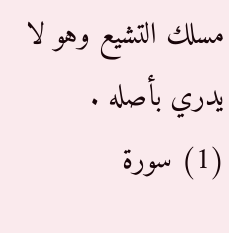مسلك التشيع وهو لا يدري بأصله .
(1) سورة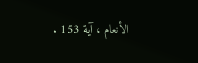الأنعام ، آية 153 .